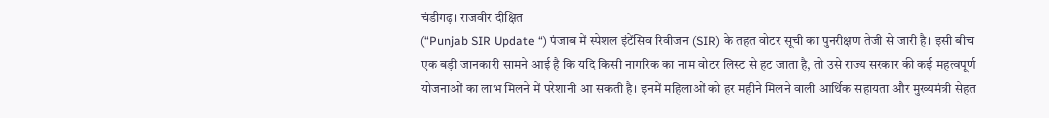चंडीगढ़। राजवीर दीक्षित
(“Punjab SIR Update “) पंजाब में स्पेशल इंटेंसिव रिवीजन (SIR) के तहत वोटर सूची का पुनरीक्षण तेजी से जारी है। इसी बीच एक बड़ी जानकारी सामने आई है कि यदि किसी नागरिक का नाम वोटर लिस्ट से हट जाता है, तो उसे राज्य सरकार की कई महत्वपूर्ण योजनाओं का लाभ मिलने में परेशानी आ सकती है। इनमें महिलाओं को हर महीने मिलने वाली आर्थिक सहायता और मुख्यमंत्री सेहत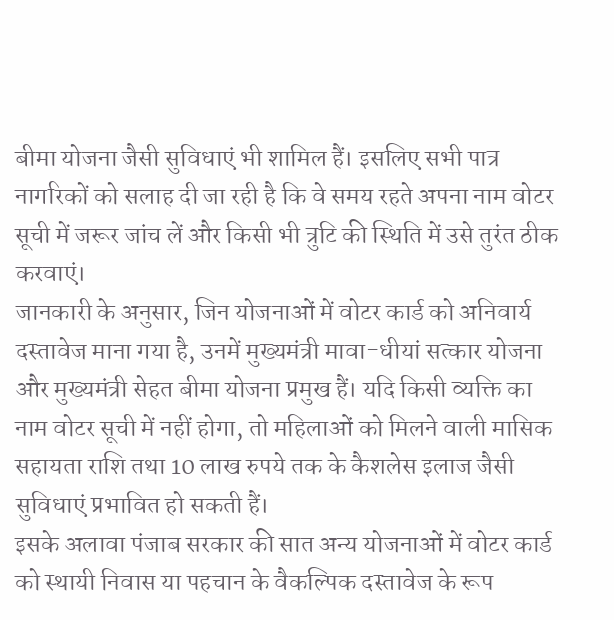बीमा योजना जैसी सुविधाएं भी शामिल हैं। इसलिए सभी पात्र नागरिकों को सलाह दी जा रही है कि वे समय रहते अपना नाम वोटर सूची में जरूर जांच लें और किसी भी त्रुटि की स्थिति में उसे तुरंत ठीक करवाएं।
जानकारी के अनुसार, जिन योजनाओं में वोटर कार्ड को अनिवार्य दस्तावेज माना गया है, उनमें मुख्यमंत्री मावा-धीयां सत्कार योजना और मुख्यमंत्री सेहत बीमा योजना प्रमुख हैं। यदि किसी व्यक्ति का नाम वोटर सूची में नहीं होगा, तो महिलाओं को मिलने वाली मासिक सहायता राशि तथा 10 लाख रुपये तक के कैशलेस इलाज जैसी सुविधाएं प्रभावित हो सकती हैं।
इसके अलावा पंजाब सरकार की सात अन्य योजनाओं में वोटर कार्ड को स्थायी निवास या पहचान के वैकल्पिक दस्तावेज के रूप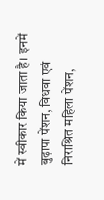में स्वीकार किया जाता है। इनमें बुढ़ापा पेंशन, विधवा एवं निराश्रित महिला पेंशन,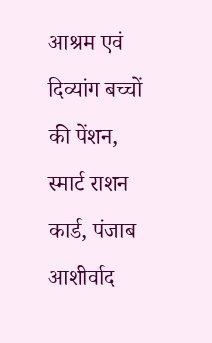आश्रम एवं दिव्यांग बच्चों की पेंशन, स्मार्ट राशन कार्ड, पंजाब आशीर्वाद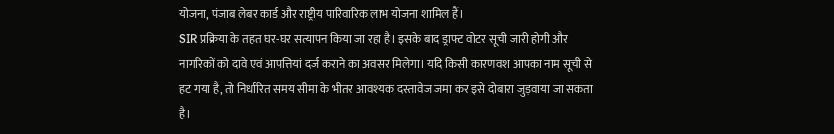योजना, पंजाब लेबर कार्ड और राष्ट्रीय पारिवारिक लाभ योजना शामिल हैं।
SIR प्रक्रिया के तहत घर-घर सत्यापन किया जा रहा है। इसके बाद ड्राफ्ट वोटर सूची जारी होगी और नागरिकों को दावे एवं आपत्तियां दर्ज कराने का अवसर मिलेगा। यदि किसी कारणवश आपका नाम सूची से हट गया है, तो निर्धारित समय सीमा के भीतर आवश्यक दस्तावेज जमा कर इसे दोबारा जुड़वाया जा सकता है।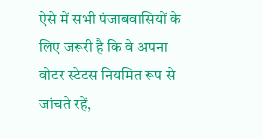ऐसे में सभी पंजाबवासियों के लिए जरूरी है कि वे अपना वोटर स्टेटस नियमित रूप से जांचते रहें,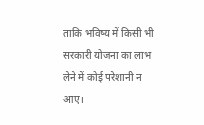ताकि भविष्य में किसी भी सरकारी योजना का लाभ लेने में कोई परेशानी न आए।